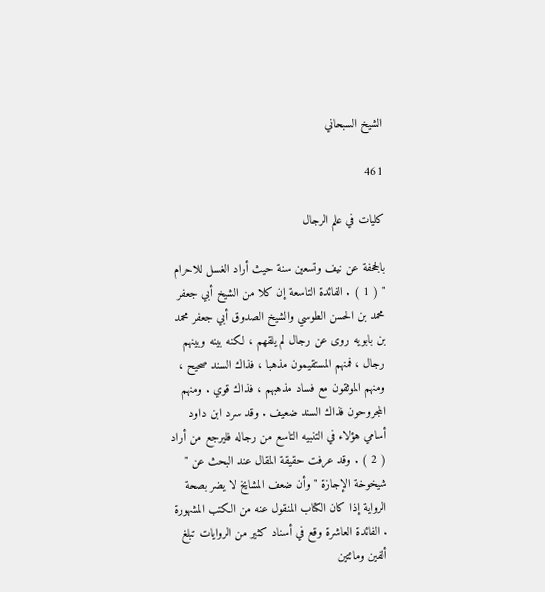الشيخ السبحاني

461

كليات في علم الرجال

بالجحفة عن نيف وتسعين سنة حيث أراد الغسل للاحرام " ( 1 ) . الفائدة التاسعة إن كلا من الشيخ أبي جعفر محمد بن الحسن الطوسي والشيخ الصدوق أبي جعفر محمد بن بابويه روى عن رجال لم يلقهم ، لكنه بينه وبينهم رجال ، فمنهم المستقيمون مذهبا ، فذاك السند صحيح ، ومنهم الموثقون مع فساد مذهبهم ، فذاك قوي . ومنهم المجروحون فذاك السند ضعيف . وقد سرد ابن داود أسامي هؤلاء في التنبيه التاسع من رجاله فليرجع من أراد ( 2 ) . وقد عرفت حقيقة المقال عند البحث عن " شيخوخة الإجازة " وأن ضعف المشايخ لا يضر بصحة الرواية إذا كان الكتاب المنقول عنه من الكتب المشهورة . الفائدة العاشرة وقع في أسناد كثير من الروايات تبلغ ألفين ومائتين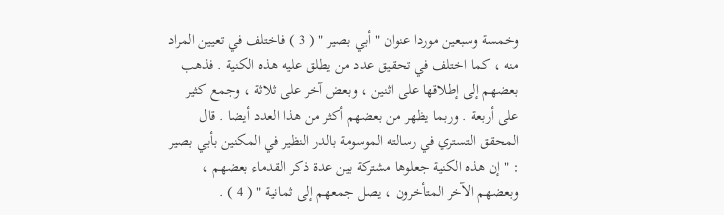وخمسة وسبعين موردا عنوان " أبي بصير " ( 3 ) فاختلف في تعيين المراد منه ، كما اختلف في تحقيق عدد من يطلق عليه هذه الكنية . فذهب بعضهم إلى إطلاقها على اثنين ، وبعض آخر على ثلاثة ، وجمع كثير على أربعة . وربما يظهر من بعضهم أكثر من هذا العدد أيضا . قال المحقق التستري في رسالته الموسومة بالدر النظير في المكنين بأبي بصير : " إن هذه الكنية جعلوها مشتركة بين عدة ذكر القدماء بعضهم ، وبعضهم الآخر المتأخرون ، يصل جمعهم إلى ثمانية " ( 4 ) .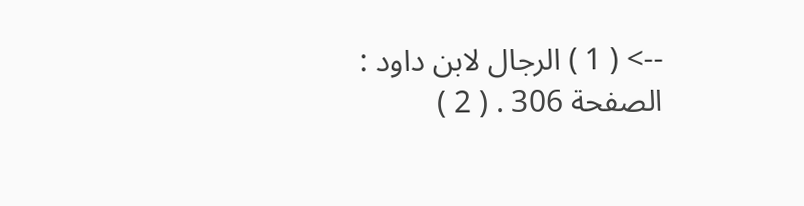--> ( 1 ) الرجال لابن داود : الصفحة 306 . ( 2 )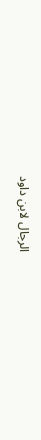الرجال لابن داود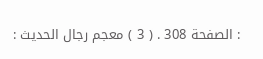: الصفحة 308 . ( 3 ) معجم رجال الحديث :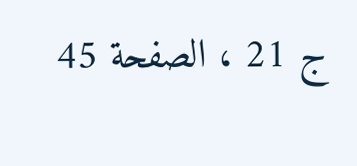ج 21 ، الصفحة 45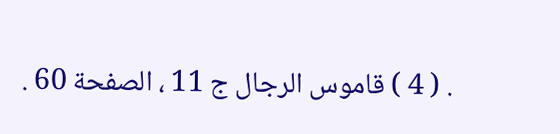. ( 4 ) قاموس الرجال ج 11 ، الصفحة 60 .